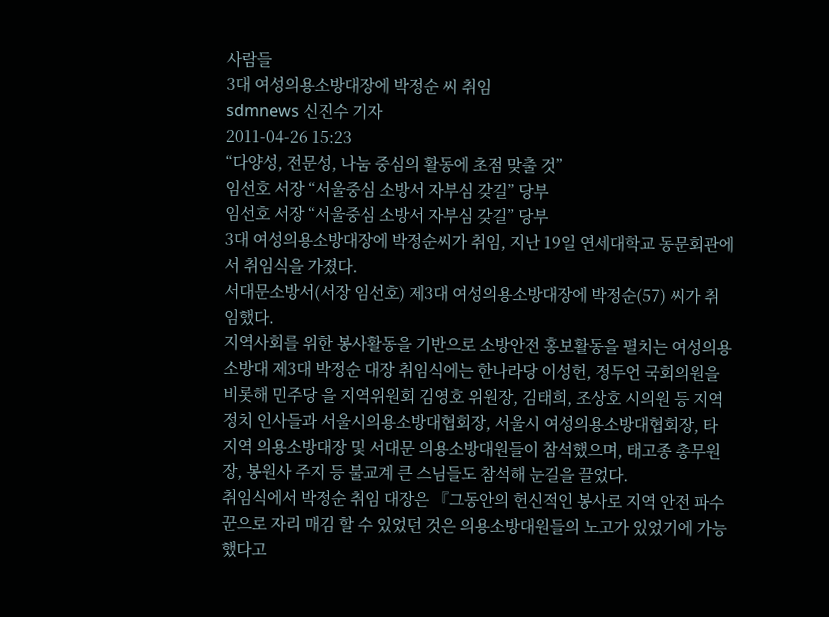사람들
3대 여성의용소방대장에 박정순 씨 취임
sdmnews 신진수 기자
2011-04-26 15:23
“다양성, 전문성, 나눔 중심의 활동에 초점 맞출 것”
임선호 서장 “서울중심 소방서 자부심 갖길” 당부
임선호 서장 “서울중심 소방서 자부심 갖길” 당부
3대 여성의용소방대장에 박정순씨가 취임, 지난 19일 연세대학교 동문회관에서 취임식을 가졌다.
서대문소방서(서장 임선호) 제3대 여성의용소방대장에 박정순(57) 씨가 취임했다.
지역사회를 위한 봉사활동을 기반으로 소방안전 홍보활동을 펼치는 여성의용소방대 제3대 박정순 대장 취임식에는 한나라당 이성헌, 정두언 국회의원을 비롯해 민주당 을 지역위원회 김영호 위원장, 김태희, 조상호 시의원 등 지역 정치 인사들과 서울시의용소방대협회장, 서울시 여성의용소방대협회장, 타 지역 의용소방대장 및 서대문 의용소방대원들이 참석했으며, 태고종 총무원장, 봉원사 주지 등 불교계 큰 스님들도 참석해 눈길을 끌었다.
취임식에서 박정순 취임 대장은 『그동안의 헌신적인 봉사로 지역 안전 파수꾼으로 자리 매김 할 수 있었던 것은 의용소방대원들의 노고가 있었기에 가능했다고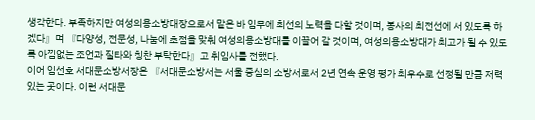생각한다. 부족하지만 여성의용소방대장으로서 맡은 바 임무에 최선의 노력을 다할 것이며, 봉사의 최전선에 서 있도록 하겠다』며 『다양성, 전문성, 나눔에 초점을 맞춰 여성의용소방대를 이끌어 갈 것이며, 여성의용소방대가 최고가 될 수 있도록 아낌없는 조언과 질타와 칭찬 부탁한다』고 취임사를 전했다.
이어 임선호 서대문소방서장은 『서대문소방서는 서울 중심의 소방서로서 2년 연속 운영 평가 최우수로 선정될 만큼 저력 있는 곳이다. 이런 서대문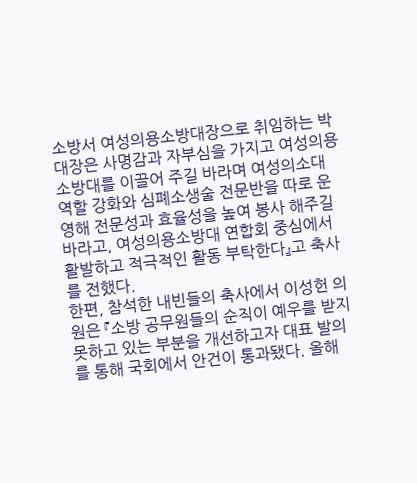소방서 여성의용소방대장으로 취임하는 박 대장은 사명감과 자부심을 가지고 여성의용소방대를 이끌어 주길 바라며 여성의소대 역할 강화와 심폐소생술 전문반을 따로 운영해 전문성과 효율성을 높여 봉사 해주길 바라고, 여성의용소방대 연합회 중심에서 활발하고 적극적인 활동 부탁한다』고 축사를 전했다.
한편, 참석한 내빈들의 축사에서 이성헌 의원은 『소방 공무원들의 순직이 예우를 받지 못하고 있는 부분을 개선하고자 대표 발의를 통해 국회에서 안건이 통과됐다. 올해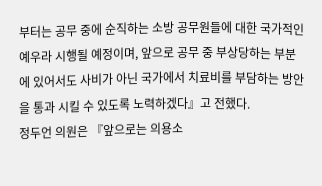부터는 공무 중에 순직하는 소방 공무원들에 대한 국가적인 예우라 시행될 예정이며, 앞으로 공무 중 부상당하는 부분에 있어서도 사비가 아닌 국가에서 치료비를 부담하는 방안을 통과 시킬 수 있도록 노력하겠다』고 전했다.
정두언 의원은 『앞으로는 의용소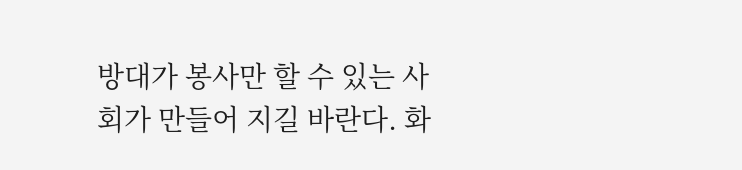방대가 봉사만 할 수 있는 사회가 만들어 지길 바란다. 화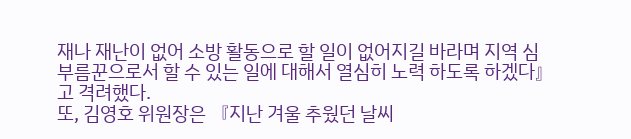재나 재난이 없어 소방 활동으로 할 일이 없어지길 바라며 지역 심부름꾼으로서 할 수 있는 일에 대해서 열심히 노력 하도록 하겠다』고 격려했다.
또, 김영호 위원장은 『지난 겨울 추웠던 날씨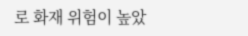로 화재 위험이 높았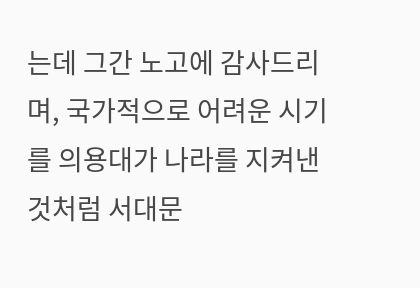는데 그간 노고에 감사드리며, 국가적으로 어려운 시기를 의용대가 나라를 지켜낸 것처럼 서대문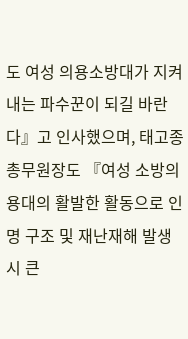도 여성 의용소방대가 지켜내는 파수꾼이 되길 바란다』고 인사했으며, 태고종 총무원장도 『여성 소방의용대의 활발한 활동으로 인명 구조 및 재난재해 발생 시 큰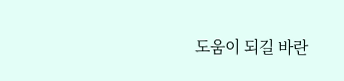도움이 되길 바란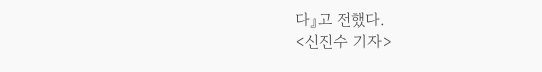다』고 전했다.
<신진수 기자>